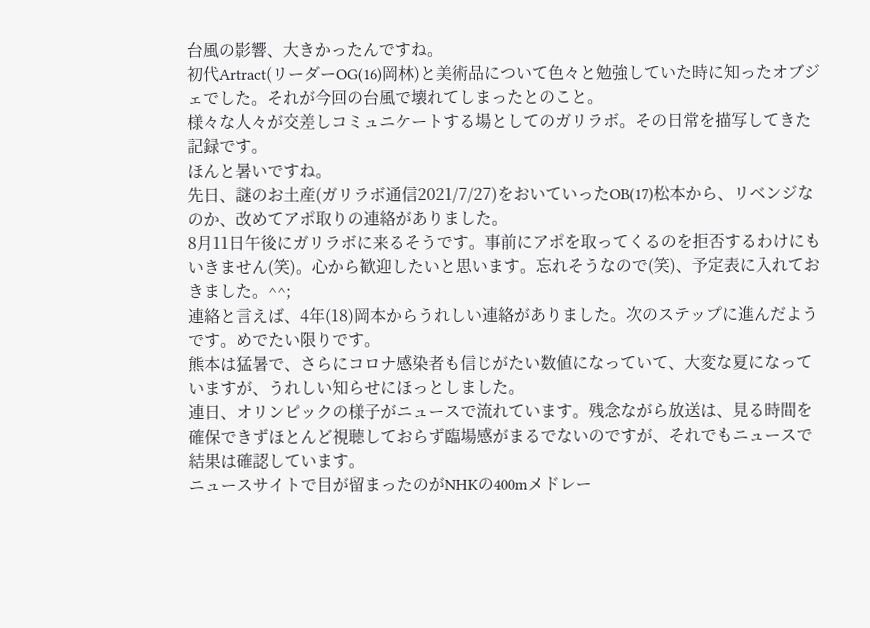台風の影響、大きかったんですね。
初代Artract(リーダーOG(16)岡林)と美術品について色々と勉強していた時に知ったオブジェでした。それが今回の台風で壊れてしまったとのこと。
様々な人々が交差しコミュニケートする場としてのガリラボ。その日常を描写してきた記録です。
ほんと暑いですね。
先日、謎のお土産(ガリラボ通信2021/7/27)をおいていったOB(17)松本から、リベンジなのか、改めてアポ取りの連絡がありました。
8月11日午後にガリラボに来るそうです。事前にアポを取ってくるのを拒否するわけにもいきません(笑)。心から歓迎したいと思います。忘れそうなので(笑)、予定表に入れておきました。^^;
連絡と言えば、4年(18)岡本からうれしい連絡がありました。次のステップに進んだようです。めでたい限りです。
熊本は猛暑で、さらにコロナ感染者も信じがたい数値になっていて、大変な夏になっていますが、うれしい知らせにほっとしました。
連日、オリンピックの様子がニュースで流れています。残念ながら放送は、見る時間を確保できずほとんど視聴しておらず臨場感がまるでないのですが、それでもニュースで結果は確認しています。
ニュースサイトで目が留まったのがNHKの400mメドレー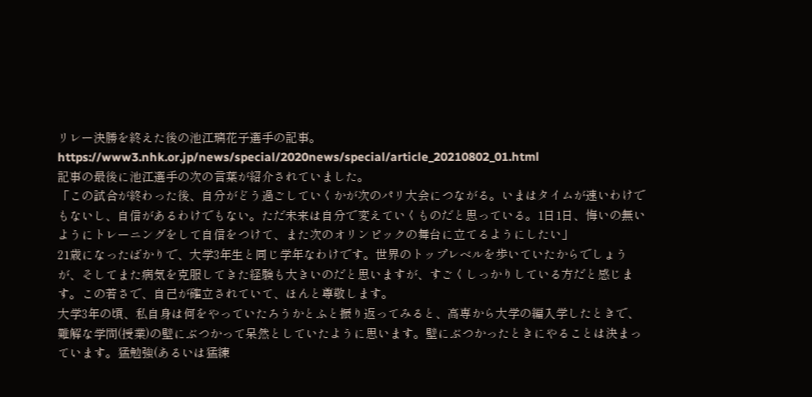リレー決勝を終えた後の池江璃花子選手の記事。
https://www3.nhk.or.jp/news/special/2020news/special/article_20210802_01.html
記事の最後に池江選手の次の言葉が紹介されていました。
「この試合が終わった後、自分がどう過ごしていくかが次のパリ大会につながる。いまはタイムが速いわけでもないし、自信があるわけでもない。ただ未来は自分で変えていくものだと思っている。1日1日、悔いの無いようにトレーニングをして自信をつけて、また次のオリンピックの舞台に立てるようにしたい」
21歳になったばかりで、大学3年生と同じ学年なわけです。世界のトップレベルを歩いていたからでしょうが、そしてまた病気を克服してきた経験も大きいのだと思いますが、すごくしっかりしている方だと感じます。この若さで、自己が確立されていて、ほんと尊敬します。
大学3年の頃、私自身は何をやっていたろうかとふと振り返ってみると、高専から大学の編入学したときで、難解な学問(授業)の壁にぶつかって呆然としていたように思います。壁にぶつかったときにやることは決まっています。猛勉強(あるいは猛練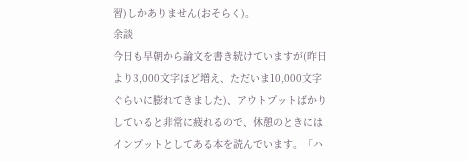習)しかありません(おそらく)。
余談
今日も早朝から論文を書き続けていますが(昨日より3,000文字ほど増え、ただいま10,000文字ぐらいに膨れてきました)、アウトプットばかりしていると非常に疲れるので、休憩のときにはインプットとしてある本を読んでいます。「ハ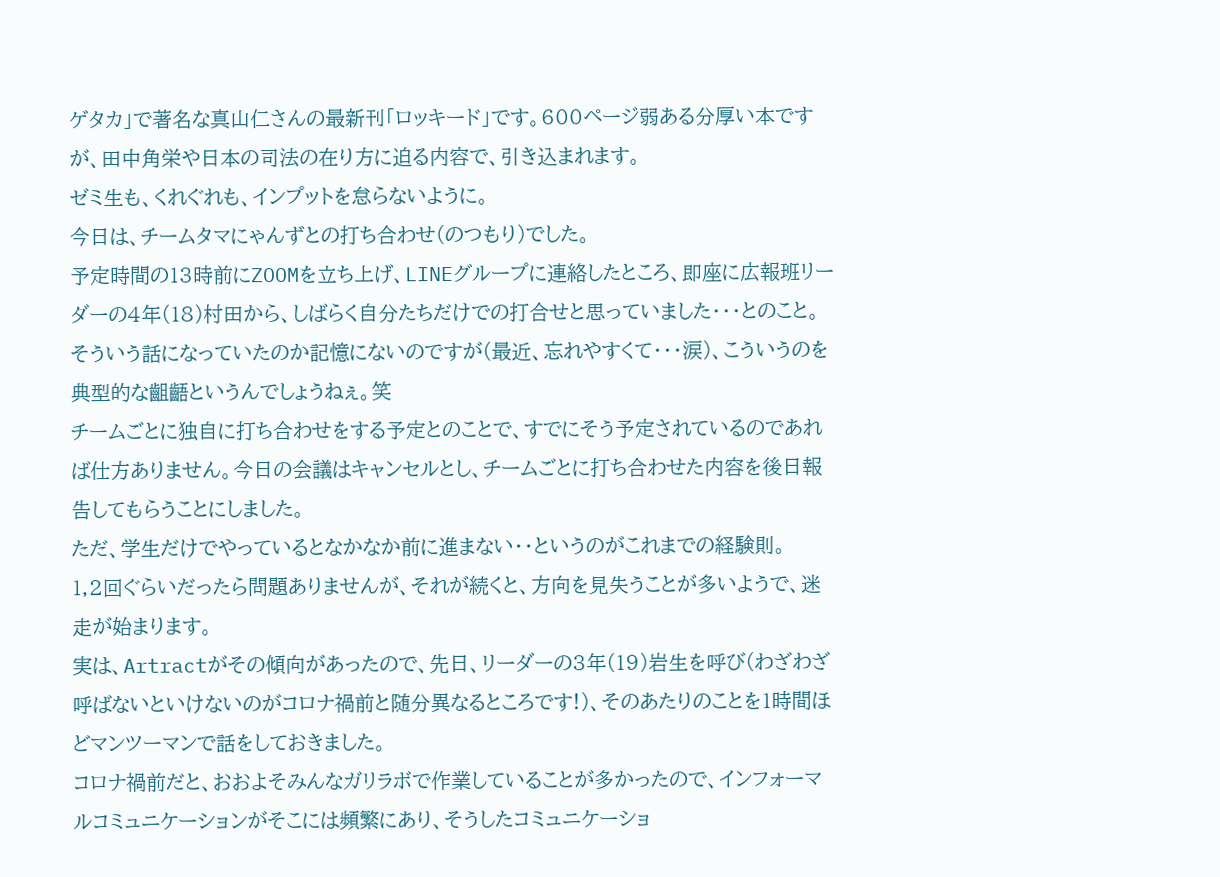ゲタカ」で著名な真山仁さんの最新刊「ロッキード」です。600ページ弱ある分厚い本ですが、田中角栄や日本の司法の在り方に迫る内容で、引き込まれます。
ゼミ生も、くれぐれも、インプットを怠らないように。
今日は、チームタマにゃんずとの打ち合わせ(のつもり)でした。
予定時間の13時前にZOOMを立ち上げ、LINEグループに連絡したところ、即座に広報班リーダーの4年(18)村田から、しばらく自分たちだけでの打合せと思っていました・・・とのこと。
そういう話になっていたのか記憶にないのですが(最近、忘れやすくて・・・涙)、こういうのを典型的な齟齬というんでしょうねぇ。笑
チームごとに独自に打ち合わせをする予定とのことで、すでにそう予定されているのであれば仕方ありません。今日の会議はキャンセルとし、チームごとに打ち合わせた内容を後日報告してもらうことにしました。
ただ、学生だけでやっているとなかなか前に進まない・・というのがこれまでの経験則。
1,2回ぐらいだったら問題ありませんが、それが続くと、方向を見失うことが多いようで、迷走が始まります。
実は、Artractがその傾向があったので、先日、リーダーの3年(19)岩生を呼び(わざわざ呼ばないといけないのがコロナ禍前と随分異なるところです!)、そのあたりのことを1時間ほどマンツーマンで話をしておきました。
コロナ禍前だと、おおよそみんなガリラボで作業していることが多かったので、インフォーマルコミュニケーションがそこには頻繁にあり、そうしたコミュニケーショ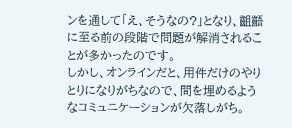ンを通して「え、そうなの?」となり、齟齬に至る前の段階で問題が解消されることが多かったのです。
しかし、オンラインだと、用件だけのやりとりになりがちなので、間を埋めるようなコミュニケーションが欠落しがち。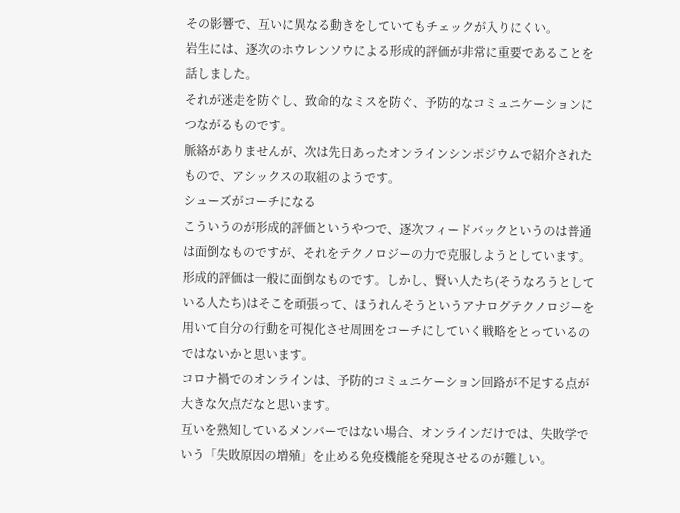その影響で、互いに異なる動きをしていてもチェックが入りにくい。
岩生には、逐次のホウレンソウによる形成的評価が非常に重要であることを話しました。
それが迷走を防ぐし、致命的なミスを防ぐ、予防的なコミュニケーションにつながるものです。
脈絡がありませんが、次は先日あったオンラインシンポジウムで紹介されたもので、アシックスの取組のようです。
シューズがコーチになる
こういうのが形成的評価というやつで、逐次フィードバックというのは普通は面倒なものですが、それをテクノロジーの力で克服しようとしています。
形成的評価は一般に面倒なものです。しかし、賢い人たち(そうなろうとしている人たち)はそこを頑張って、ほうれんそうというアナログテクノロジーを用いて自分の行動を可視化させ周囲をコーチにしていく戦略をとっているのではないかと思います。
コロナ禍でのオンラインは、予防的コミュニケーション回路が不足する点が大きな欠点だなと思います。
互いを熟知しているメンバーではない場合、オンラインだけでは、失敗学でいう「失敗原因の増殖」を止める免疫機能を発現させるのが難しい。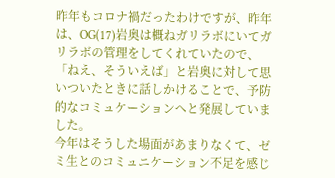昨年もコロナ禍だったわけですが、昨年は、OG(17)岩奥は概ねガリラボにいてガリラボの管理をしてくれていたので、「ねえ、そういえば」と岩奥に対して思いついたときに話しかけることで、予防的なコミュケーションへと発展していました。
今年はそうした場面があまりなくて、ゼミ生とのコミュニケーション不足を感じ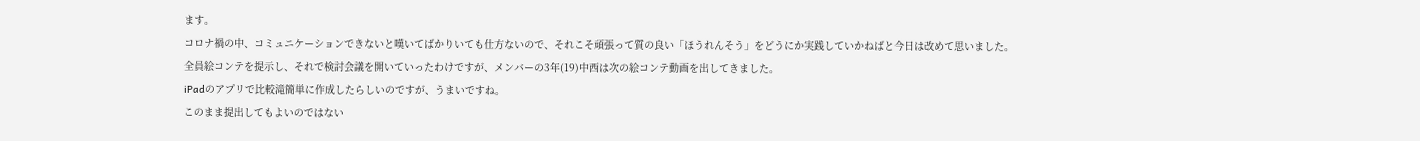ます。
コロナ禍の中、コミュニケーションできないと嘆いてばかりいても仕方ないので、それこそ頑張って質の良い「ほうれんそう」をどうにか実践していかねばと今日は改めて思いました。
全員絵コンテを提示し、それで検討会議を開いていったわけですが、メンバーの3年(19)中西は次の絵コンテ動画を出してきました。
iPadのアプリで比較滝簡単に作成したらしいのですが、うまいですね。
このまま提出してもよいのではない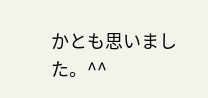かとも思いました。^^